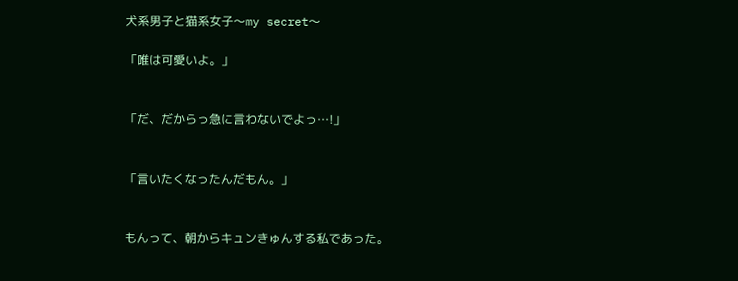犬系男子と猫系女子〜my secret〜

「唯は可愛いよ。」


「だ、だからっ急に言わないでよっ…!」


「言いたくなったんだもん。」


もんって、朝からキュンきゅんする私であった。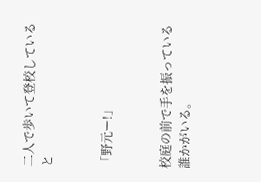二人で歩いて登校していると


「野元ー!」


校庭の前で手を振っている誰かがいる。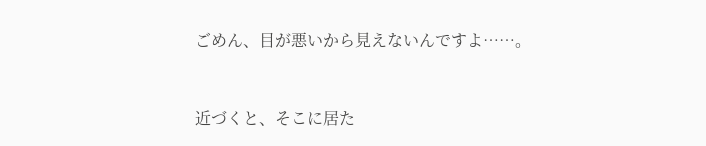ごめん、目が悪いから見えないんですよ……。


近づくと、そこに居た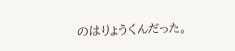のはりょうくんだった。